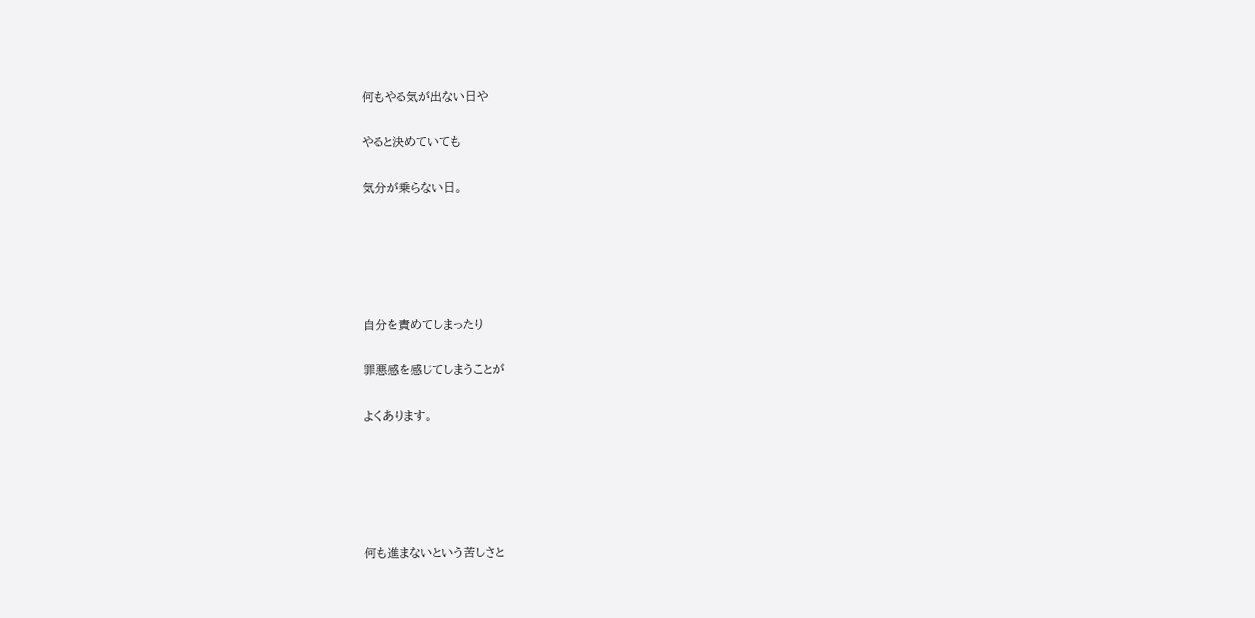何もやる気が出ない日や

やると決めていても

気分が乗らない日。





自分を責めてしまったり

罪悪感を感じてしまうことが

よくあります。





何も進まないという苦しさと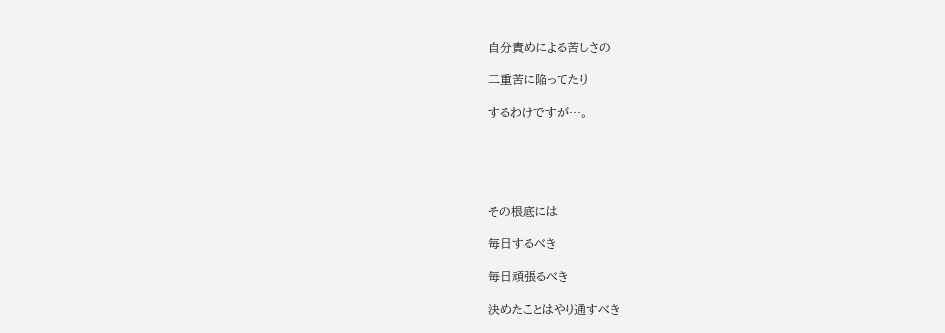自分責めによる苦しさの

二重苦に陥ってたり

するわけですが…。





その根底には

毎日するべき

毎日頑張るべき

決めたことはやり通すべき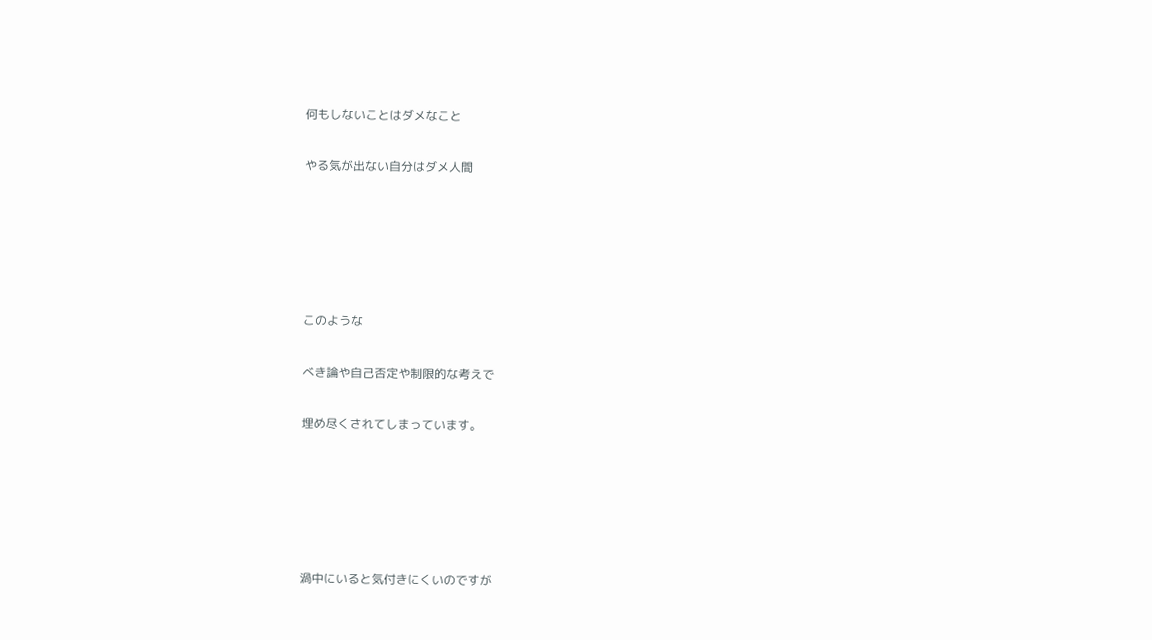何もしないことはダメなこと

やる気が出ない自分はダメ人間





このような

べき論や自己否定や制限的な考えで

埋め尽くされてしまっています。





渦中にいると気付きにくいのですが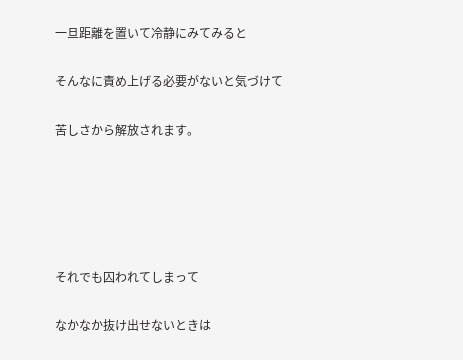一旦距離を置いて冷静にみてみると

そんなに責め上げる必要がないと気づけて

苦しさから解放されます。





それでも囚われてしまって

なかなか抜け出せないときは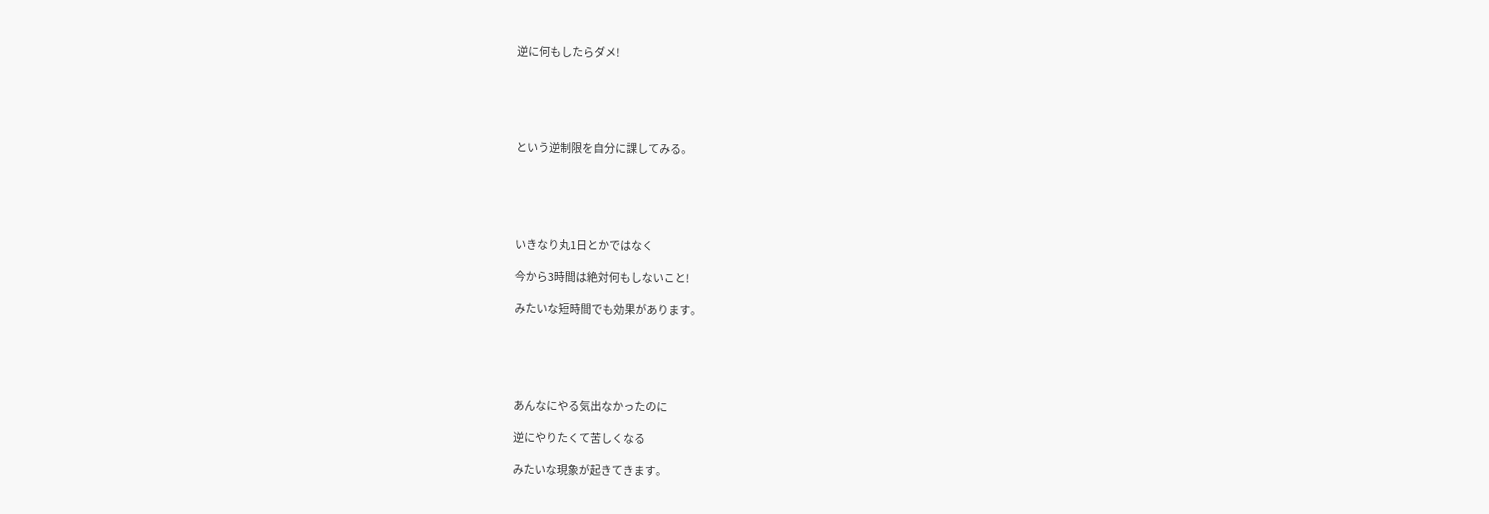逆に何もしたらダメ!





という逆制限を自分に課してみる。





いきなり丸1日とかではなく

今から3時間は絶対何もしないこと!

みたいな短時間でも効果があります。





あんなにやる気出なかったのに

逆にやりたくて苦しくなる

みたいな現象が起きてきます。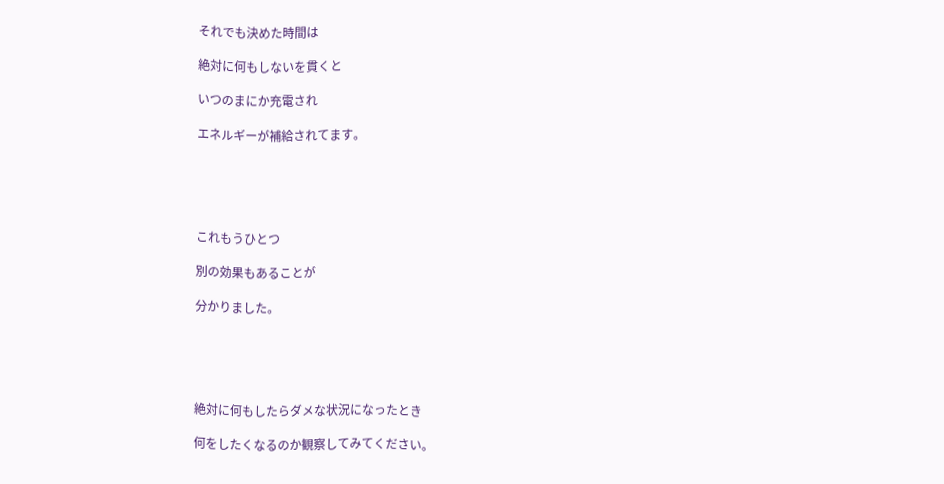それでも決めた時間は

絶対に何もしないを貫くと

いつのまにか充電され

エネルギーが補給されてます。





これもうひとつ

別の効果もあることが

分かりました。





絶対に何もしたらダメな状況になったとき

何をしたくなるのか観察してみてください。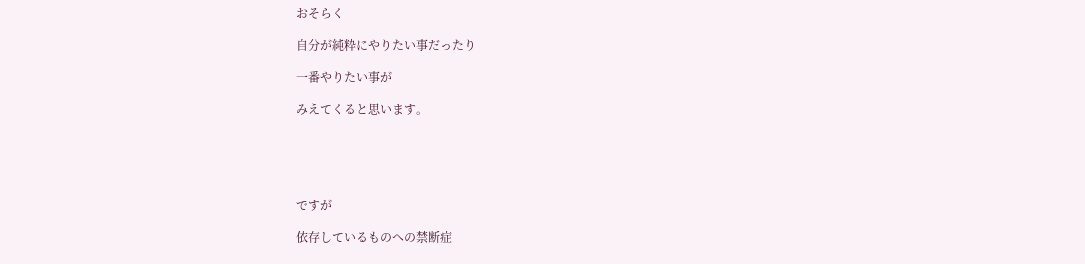おそらく

自分が純粋にやりたい事だったり

一番やりたい事が

みえてくると思います。





ですが

依存しているものへの禁断症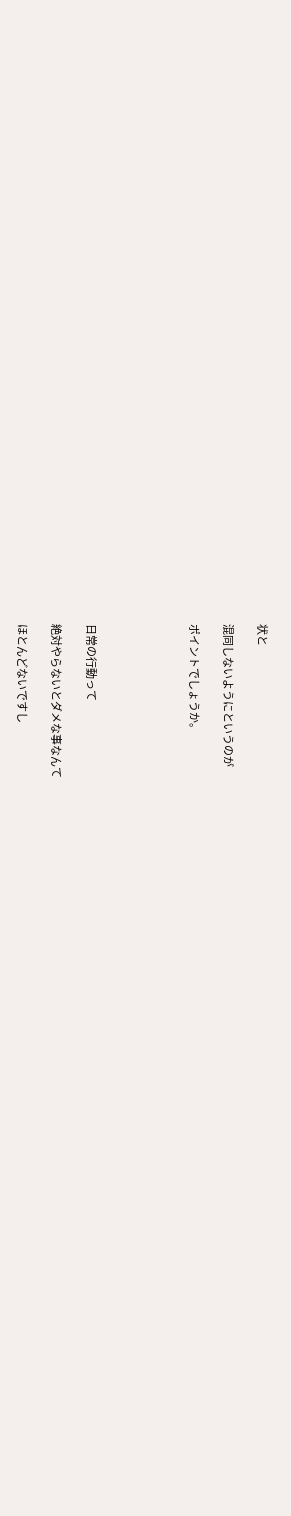状と

混同しないようにというのが

ポイントでしょうか。





日常の行動って

絶対やらないとダメな事なんて

ほとんどないですし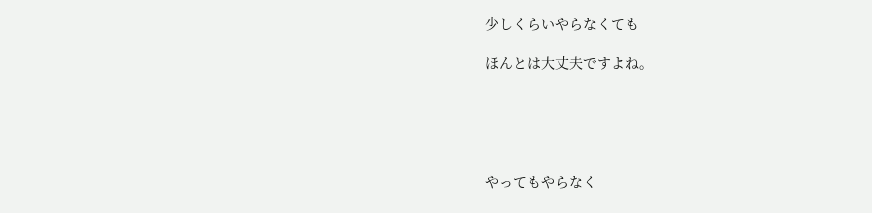少しくらいやらなくても

ほんとは大丈夫ですよね。





やってもやらなく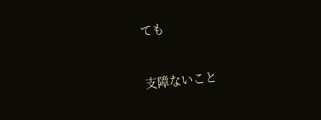ても

支障ないこと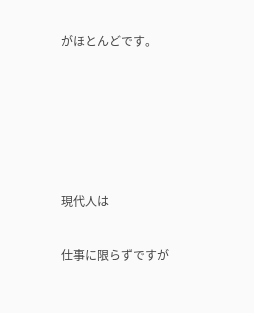がほとんどです。





現代人は

仕事に限らずですが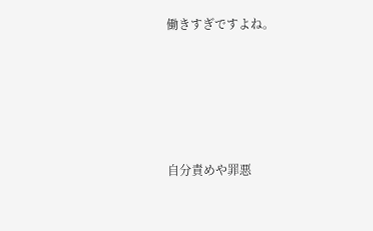働きすぎですよね。





自分責めや罪悪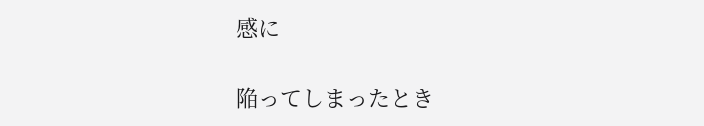感に

陥ってしまったとき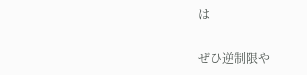は

ぜひ逆制限や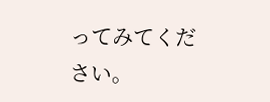ってみてください。